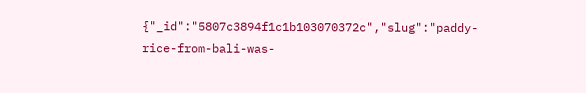{"_id":"5807c3894f1c1b103070372c","slug":"paddy-rice-from-bali-was-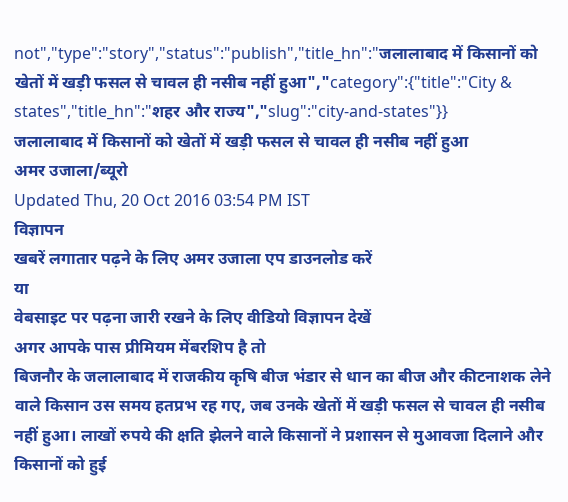not","type":"story","status":"publish","title_hn":"जलालाबाद में किसानों को खेतों में खड़ी फसल से चावल ही नसीब नहीं हुआ","category":{"title":"City & states","title_hn":"शहर और राज्य","slug":"city-and-states"}}
जलालाबाद में किसानों को खेतों में खड़ी फसल से चावल ही नसीब नहीं हुआ
अमर उजाला/ब्यूरो
Updated Thu, 20 Oct 2016 03:54 PM IST
विज्ञापन
खबरें लगातार पढ़ने के लिए अमर उजाला एप डाउनलोड करें
या
वेबसाइट पर पढ़ना जारी रखने के लिए वीडियो विज्ञापन देखें
अगर आपके पास प्रीमियम मेंबरशिप है तो
बिजनौर के जलालाबाद में राजकीय कृषि बीज भंडार से धान का बीज और कीटनाशक लेने वाले किसान उस समय हतप्रभ रह गए, जब उनके खेतों में खड़ी फसल से चावल ही नसीब नहीं हुआ। लाखों रुपये की क्षति झेलने वाले किसानों ने प्रशासन से मुआवजा दिलाने और किसानों को हुई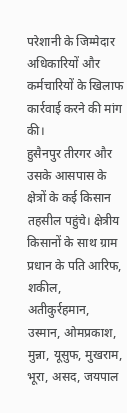परेशानी के जिम्मेदार अधिकारियों और कर्मचारियों के खिलाफ कार्रवाई करने की मांग की।
हुसैनपुर तीरगर और उसके आसपास के क्षेत्रों के कई किसान तहसील पहुंचे। क्षेत्रीय किसानों के साथ ग्राम प्रधान के पति आरिफ, शकील, अतीकुर्रहमान, उस्मान, ओमप्रकाश, मुन्ना, यूसुफ, मुखराम, भूरा, असद, जयपाल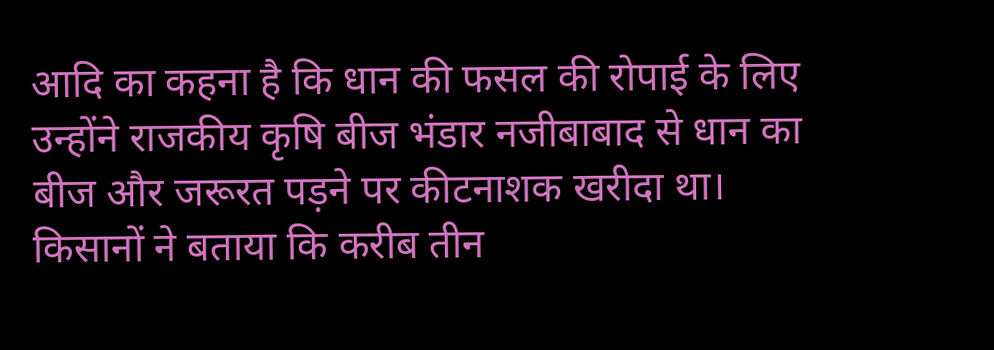आदि का कहना है कि धान की फसल की रोपाई के लिए उन्होंने राजकीय कृषि बीज भंडार नजीबाबाद से धान का बीज और जरूरत पड़ने पर कीटनाशक खरीदा था। किसानों ने बताया कि करीब तीन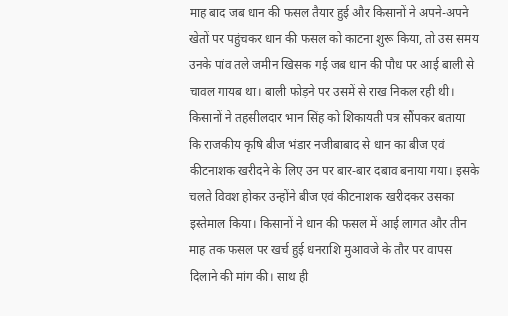माह बाद जब धान की फसल तैयार हुई और किसानों ने अपने-अपने खेतों पर पहुंचकर धान की फसल को काटना शुरू किया, तो उस समय उनके पांव तले जमीन खिसक गई जब धान की पौध पर आई बाली से चावल गायब था। बाली फोड़ने पर उसमें से राख निकल रही थी।
किसानों ने तहसीलदार भान सिंह को शिकायती पत्र सौंपकर बताया कि राजकीय कृषि बीज भंडार नजीबाबाद से धान का बीज एवं कीटनाशक खरीदने के लिए उन पर बार-बार दबाव बनाया गया। इसके चलते विवश होकर उन्होंने बीज एवं कीटनाशक खरीदकर उसका इस्तेमाल किया। किसानों ने धान की फसल में आई लागत और तीन माह तक फसल पर खर्च हुई धनराशि मुआवजे के तौर पर वापस दिलाने की मांग की। साथ ही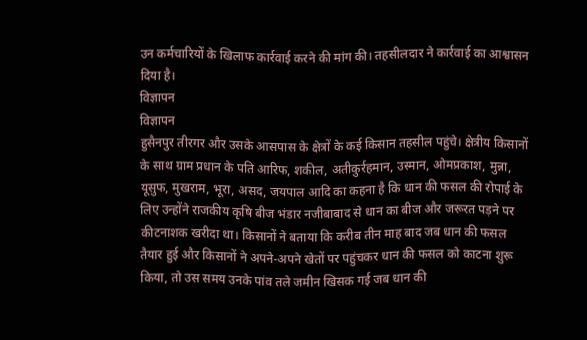उन कर्मचारियों के खिलाफ कार्रवाई करने की मांग की। तहसीलदार ने कार्रवाई का आश्वासन दिया है।
विज्ञापन
विज्ञापन
हुसैनपुर तीरगर और उसके आसपास के क्षेत्रों के कई किसान तहसील पहुंचे। क्षेत्रीय किसानों के साथ ग्राम प्रधान के पति आरिफ, शकील, अतीकुर्रहमान, उस्मान, ओमप्रकाश, मुन्ना, यूसुफ, मुखराम, भूरा, असद, जयपाल आदि का कहना है कि धान की फसल की रोपाई के लिए उन्होंने राजकीय कृषि बीज भंडार नजीबाबाद से धान का बीज और जरूरत पड़ने पर कीटनाशक खरीदा था। किसानों ने बताया कि करीब तीन माह बाद जब धान की फसल तैयार हुई और किसानों ने अपने-अपने खेतों पर पहुंचकर धान की फसल को काटना शुरू किया, तो उस समय उनके पांव तले जमीन खिसक गई जब धान की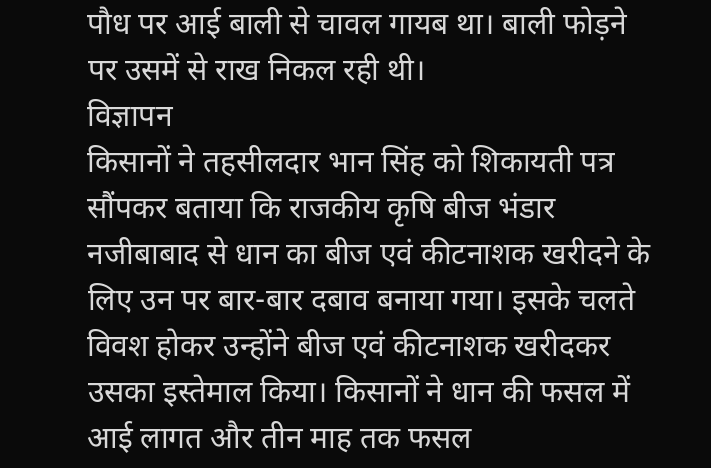पौध पर आई बाली से चावल गायब था। बाली फोड़ने पर उसमें से राख निकल रही थी।
विज्ञापन
किसानों ने तहसीलदार भान सिंह को शिकायती पत्र सौंपकर बताया कि राजकीय कृषि बीज भंडार नजीबाबाद से धान का बीज एवं कीटनाशक खरीदने के लिए उन पर बार-बार दबाव बनाया गया। इसके चलते विवश होकर उन्होंने बीज एवं कीटनाशक खरीदकर उसका इस्तेमाल किया। किसानों ने धान की फसल में आई लागत और तीन माह तक फसल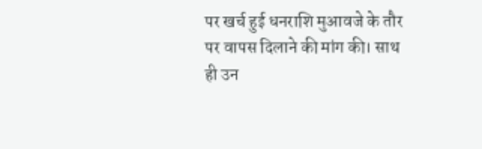पर खर्च हुई धनराशि मुआवजे के तौर पर वापस दिलाने की मांग की। साथ ही उन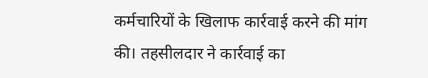कर्मचारियों के खिलाफ कार्रवाई करने की मांग की। तहसीलदार ने कार्रवाई का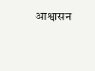आश्वासन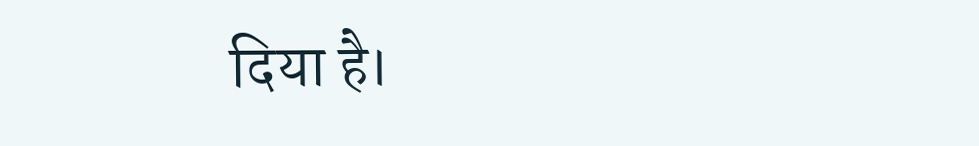दिया है।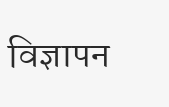विज्ञापन